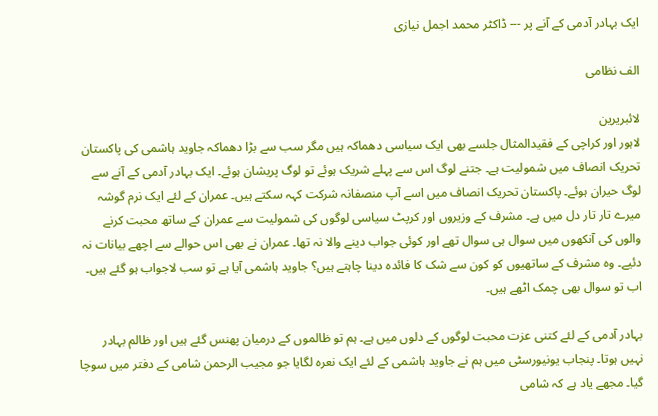ایک بہادر آدمی کے آنے پر --- ڈاکٹر محمد اجمل نیازی

الف نظامی

لائبریرین
لاہور اور کراچی کے فقیدالمثال جلسے بھی ایک سیاسی دھماکہ ہیں مگر سب سے بڑا دھماکہ جاوید ہاشمی کی پاکستان تحریک انصاف میں شمولیت ہے۔ جتنے لوگ اس سے پہلے شریک ہوئے تو لوگ پریشان ہوئے۔ ایک بہادر آدمی کے آنے سے لوگ حیران ہوئے۔ پاکستان تحریک انصاف میں اسے آپ منصفانہ شرکت کہہ سکتے ہیں۔ عمران کے لئے ایک نرم گوشہ میرے تار تار دل میں ہے۔ مشرف کے وزیروں اور کرپٹ سیاسی لوگوں کی شمولیت سے عمران کے ساتھ محبت کرنے والوں کی آنکھوں میں سوال ہی سوال تھے اور کوئی جواب دینے والا نہ تھا۔ عمران نے بھی اس حوالے سے اچھے بیانات نہ دئیے۔ وہ مشرف کے ساتھیوں کو کون سے شک کا فائدہ دینا چاہتے ہیں؟ جاوید ہاشمی آیا ہے تو سب لاجواب ہو گئے ہیں۔ اب تو سوال بھی چمک اٹھے ہیں۔

بہادر آدمی کے لئے کتنی عزت محبت لوگوں کے دلوں میں ہے۔ ہم تو ظالموں کے درمیان پھنس گئے ہیں اور ظالم بہادر نہیں ہوتا۔ پنجاب یونیورسٹی میں ہم نے جاوید ہاشمی کے لئے ایک نعرہ لگایا جو مجیب الرحمن شامی کے دفتر میں سوچا گیا۔ مجھے یاد ہے کہ شامی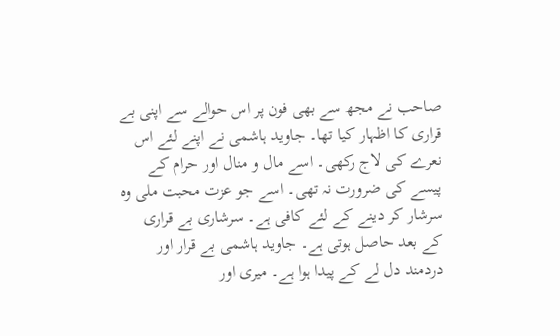صاحب نے مجھ سے بھی فون پر اس حوالے سے اپنی بے قراری کا اظہار کیا تھا۔ جاوید ہاشمی نے اپنے لئے اس نعرے کی لاج رکھی۔ اسے مال و منال اور حرام کے پیسے کی ضرورت نہ تھی۔ اسے جو عزت محبت ملی وہ سرشار کر دینے کے لئے کافی ہے۔ سرشاری بے قراری کے بعد حاصل ہوتی ہے۔ جاوید ہاشمی بے قرار اور دردمند دل لے کے پیدا ہوا ہے۔ میری اور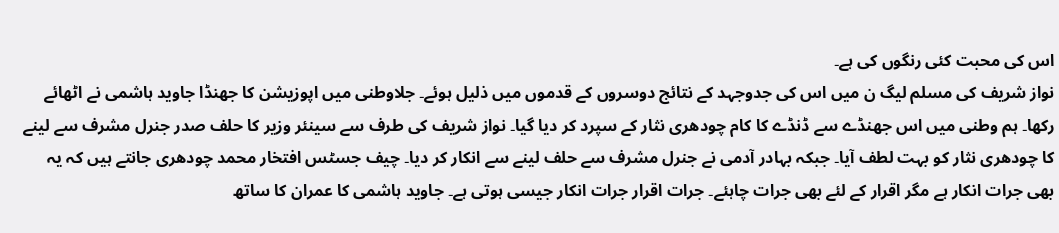اس کی محبت کئی رنگوں کی ہے۔
نواز شریف کی مسلم لیگ ن میں اس کی جدوجہد کے نتائج دوسروں کے قدموں میں ذلیل ہوئے۔ جلاوطنی میں اپوزیشن کا جھنڈا جاوید ہاشمی نے اٹھائے رکھا۔ ہم وطنی میں اس جھنڈے سے ڈنڈے کا کام چودھری نثار کے سپرد کر دیا گیا۔ نواز شریف کی طرف سے سینئر وزیر کا حلف صدر جنرل مشرف سے لینے کا چودھری نثار کو بہت لطف آیا۔ جبکہ بہادر آدمی نے جنرل مشرف سے حلف لینے سے انکار کر دیا۔ چیف جسٹس افتخار محمد چودھری جانتے ہیں کہ یہ بھی جرات انکار ہے مگر اقرار کے لئے بھی جرات چاہئے۔ جرات اقرار جرات انکار جیسی ہوتی ہے۔ جاوید ہاشمی کا عمران کا ساتھ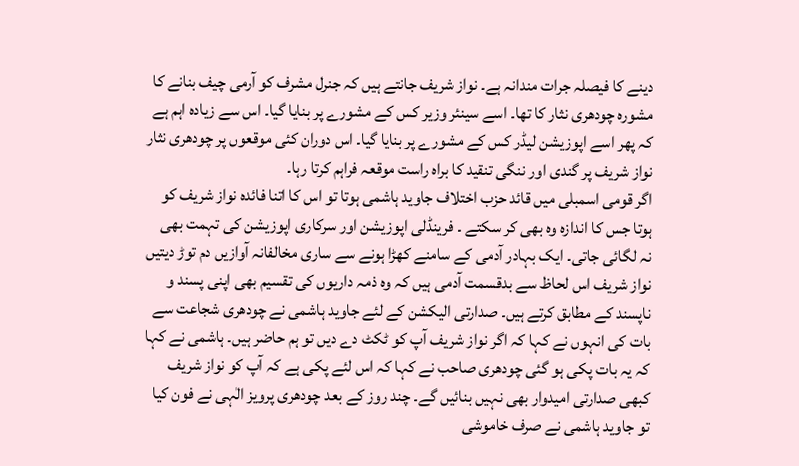دینے کا فیصلہ جرات مندانہ ہے۔ نواز شریف جانتے ہیں کہ جنرل مشرف کو آرمی چیف بنانے کا مشورہ چودھری نثار کا تھا۔ اسے سینئر وزیر کس کے مشورے پر بنایا گیا۔ اس سے زیادہ اہم ہے کہ پھر اسے اپوزیشن لیڈر کس کے مشورے پر بنایا گیا۔ اس دوران کئی موقعوں پر چودھری نثار نواز شریف پر گندی اور ننگی تنقید کا براہ راست موقعہ فراہم کرتا رہا۔
اگر قومی اسمبلی میں قائد حزب اختلاف جاوید ہاشمی ہوتا تو اس کا اتنا فائدہ نواز شریف کو ہوتا جس کا اندازہ وہ بھی کر سکتے ۔ فرینڈلی اپوزیشن اور سرکاری اپوزیشن کی تہمت بھی نہ لگائی جاتی۔ ایک بہادر آدمی کے سامنے کھڑا ہونے سے ساری مخالفانہ آوازیں دم توڑ دیتیں نواز شریف اس لحاظ سے بدقسمت آدمی ہیں کہ وہ ذمہ داریوں کی تقسیم بھی اپنی پسند و ناپسند کے مطابق کرتے ہیں۔ صدارتی الیکشن کے لئے جاوید ہاشمی نے چودھری شجاعت سے بات کی انہوں نے کہا کہ اگر نواز شریف آپ کو ٹکٹ دے دیں تو ہم حاضر ہیں۔ ہاشمی نے کہا کہ یہ بات پکی ہو گئی چودھری صاحب نے کہا کہ اس لئے پکی ہے کہ آپ کو نواز شریف کبھی صدارتی امیدوار بھی نہیں بنائیں گے۔ چند روز کے بعد چودھری پرویز الٰہی نے فون کیا تو جاوید ہاشمی نے صرف خاموشی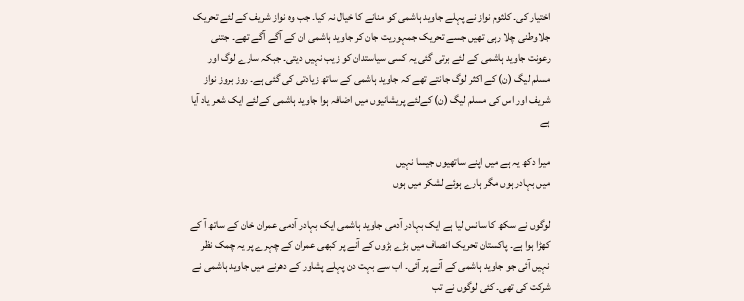اختیار کی۔ کلثوم نواز نے پہلے جاوید ہاشمی کو منانے کا خیال نہ کیا۔ جب وہ نواز شریف کے لئے تحریک جلاوطنی چلا رہی تھیں جسے تحریک جمہوریت جان کر جاوید ہاشمی ان کے آگے آگے تھے۔ جتنی رعونت جاوید ہاشمی کے لئے برتی گئی یہ کسی سیاستدان کو زیب نہیں دیتی۔ جبکہ سارے لوگ اور مسلم لیگ (ن) کے اکثر لوگ جانتے تھے کہ جاوید ہاشمی کے ساتھ زیادتی کی گئی ہے۔ روز بروز نواز شریف اور اس کی مسلم لیگ (ن) کےلئے پریشانیوں میں اضافہ ہوا جاوید ہاشمی کےلئے ایک شعر یاد آیا ہے

میرا دکھ یہ ہے میں اپنے ساتھیوں جیسا نہیں
میں بہادر ہوں مگر ہارے ہوئے لشکر میں ہوں

لوگوں نے سکھ کا سانس لیا ہے ایک بہادر آدمی جاوید ہاشمی ایک بہادر آدمی عمران خان کے ساتھ آ کے کھڑا ہوا ہے۔ پاکستان تحریک انصاف میں بڑے بڑوں کے آنے پر کبھی عمران کے چہرے پر یہ چمک نظر نہیں آئی جو جاوید ہاشمی کے آنے پر آئی۔ اب سے بہت دن پہلے پشاور کے دھرنے میں جاوید ہاشمی نے شرکت کی تھی۔ کئی لوگوں نے تب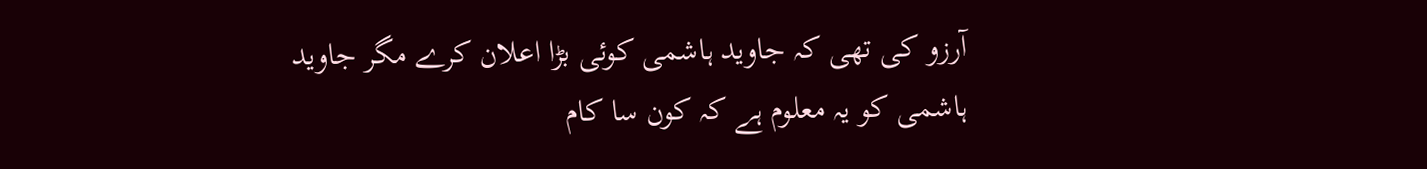آرزو کی تھی کہ جاوید ہاشمی کوئی بڑا اعلان کرے مگر جاوید ہاشمی کو یہ معلوم ہے کہ کون سا کام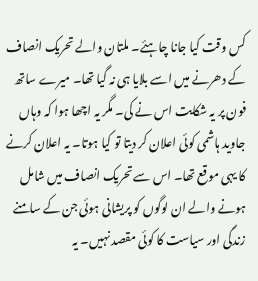کس وقت کیا جانا چاہئے۔ ملتان والے تحریک انصاف کے دھرنے میں اسے بلایا ہی نہ گیا تھا۔ میرے ساتھ فون پر یہ شکایت اس نے کی۔ مگر یہ اچھا ہوا کہ وہاں جاوید ہاشمی کوئی اعلان کر دیتا تو کیا ہوتا۔ یہ اعلان کرنے کا یہی موقع تھا۔ اس سے تحریک انصاف میں شامل ہونے والے ان لوگوں کو پریشانی ہوئی جن کے سامنے زندگی اور سیاست کا کوئی مقصد نہیں۔ یہ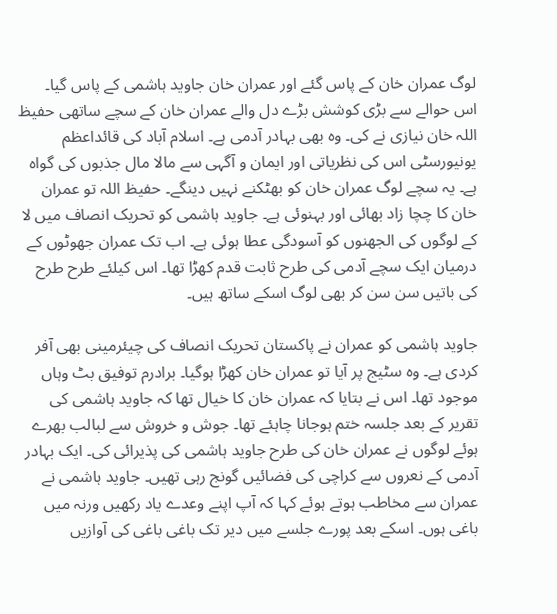لوگ عمران خان کے پاس گئے اور عمران خان جاوید ہاشمی کے پاس گیا۔
اس حوالے سے بڑی کوشش بڑے دل والے عمران خان کے سچے ساتھی حفیظ اللہ خان نیازی نے کی۔ وہ بھی بہادر آدمی ہے۔ اسلام آباد کی قائداعظم یونیورسٹی اس کی نظریاتی اور ایمان و آگہی سے مالا مال جذبوں کی گواہ ہے۔ یہ سچے لوگ عمران خان کو بھٹکنے نہیں دینگے۔ حفیظ اللہ تو عمران خان کا چچا زاد بھائی اور بہنوئی ہے۔ جاوید ہاشمی کو تحریک انصاف میں لا کے لوگوں کی الجھنوں کو آسودگی عطا ہوئی ہے۔ اب تک عمران جھوٹوں کے درمیان ایک سچے آدمی کی طرح ثابت قدم کھڑا تھا۔ اس کیلئے طرح طرح کی باتیں سن سن کر بھی لوگ اسکے ساتھ ہیں۔

جاوید ہاشمی کو عمران نے پاکستان تحریک انصاف کی چیئرمینی بھی آفر کردی ہے۔ وہ سٹیج پر آیا تو عمران خان کھڑا ہوگیا۔ برادرم توفیق بٹ وہاں موجود تھا۔ اس نے بتایا کہ عمران خان کا خیال تھا کہ جاوید ہاشمی کی تقریر کے بعد جلسہ ختم ہوجانا چاہئے تھا۔ جوش و خروش سے لبالب بھرے ہوئے لوگوں نے عمران خان کی طرح جاوید ہاشمی کی پذیرائی کی۔ ایک بہادر آدمی کے نعروں سے کراچی کی فضائیں گونج رہی تھیں۔ جاوید ہاشمی نے عمران سے مخاطب ہوتے ہوئے کہا کہ آپ اپنے وعدے یاد رکھیں ورنہ میں باغی ہوں۔ اسکے بعد پورے جلسے میں دیر تک باغی باغی کی آوازیں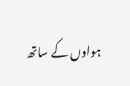ہواوں کے ساتھ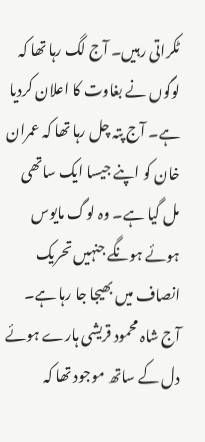ٹکراتی رہیں۔ آج لگ رہا تھا کہ لوگوں نے بغاوت کا اعلان کردیا ہے۔ آج پتہ چل رہا تھا کہ عمران خان کو اپنے جیسا ایک ساتھی مل گیا ہے۔ وہ لوگ مایوس ہوئے ہونگے جنہیں تحریک انصاف میں بھیجا جا رہا ہے۔ آج شاہ محمود قریشی ہارے ہوئے دل کے ساتھ موجود تھا کہ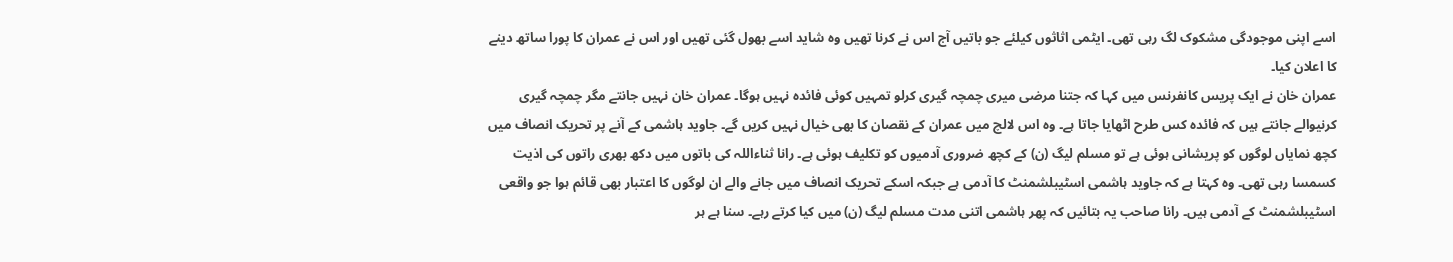اسے اپنی موجودگی مشکوک لگ رہی تھی۔ ایٹمی اثاثوں کیلئے جو باتیں آج اس نے کرنا تھیں وہ شاید اسے بھول گئی تھیں اور اس نے عمران کا پورا ساتھ دینے کا اعلان کیا۔
عمران خان نے ایک پریس کانفرنس میں کہا کہ جتنا مرضی میری چمچہ گیری کرلو تمہیں کوئی فائدہ نہیں ہوگا۔ عمران خان نہیں جانتے مگر چمچہ گیری کرنیوالے جانتے ہیں کہ فائدہ کس طرح اٹھایا جاتا ہے۔ وہ اس لالچ میں عمران کے نقصان کا بھی خیال نہیں کریں گے۔ جاوید ہاشمی کے آنے پر تحریک انصاف میں کچھ نمایاں لوگوں کو پریشانی ہوئی ہے تو مسلم لیگ (ن) کے کچھ ضروری آدمیوں کو تکلیف ہوئی ہے۔ رانا ثناءاللہ کی باتوں میں دکھ بھری راتوں کی اذیت کسمسا رہی تھی۔ وہ کہتا ہے کہ جاوید ہاشمی اسٹیبلشمنٹ کا آدمی ہے جبکہ اسکے تحریک انصاف میں جانے والے ان لوگوں کا اعتبار بھی قائم ہوا جو واقعی اسٹیبلشمنٹ کے آدمی ہیں۔ رانا صاحب یہ بتائیں کہ پھر ہاشمی اتنی مدت مسلم لیگ (ن) میں کیا کرتے رہے۔ سنا ہے ہر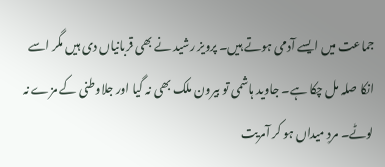جماعت میں ایسے آدمی ہوتے ہیں۔ پرویز رشید نے بھی قربانیاں دی ہیں مگر اسے انکا صلہ مل چکا ہے۔ جاوید ہاشمی تو بیرون ملک بھی نہ گیا اور جلاوطنی کے مزے نہ لوٹے۔ مردِ میداں ہو کر آمریت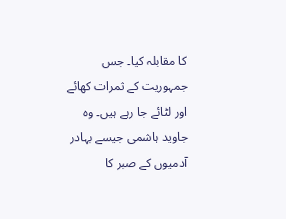کا مقابلہ کیا۔ جس جمہوریت کے ثمرات کھائے اور لٹائے جا رہے ہیں۔ وہ جاوید ہاشمی جیسے بہادر آدمیوں کے صبر کا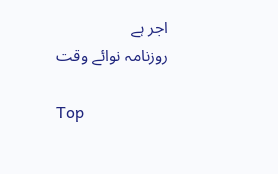اجر ہے
روزنامہ نوائے وقت

Top